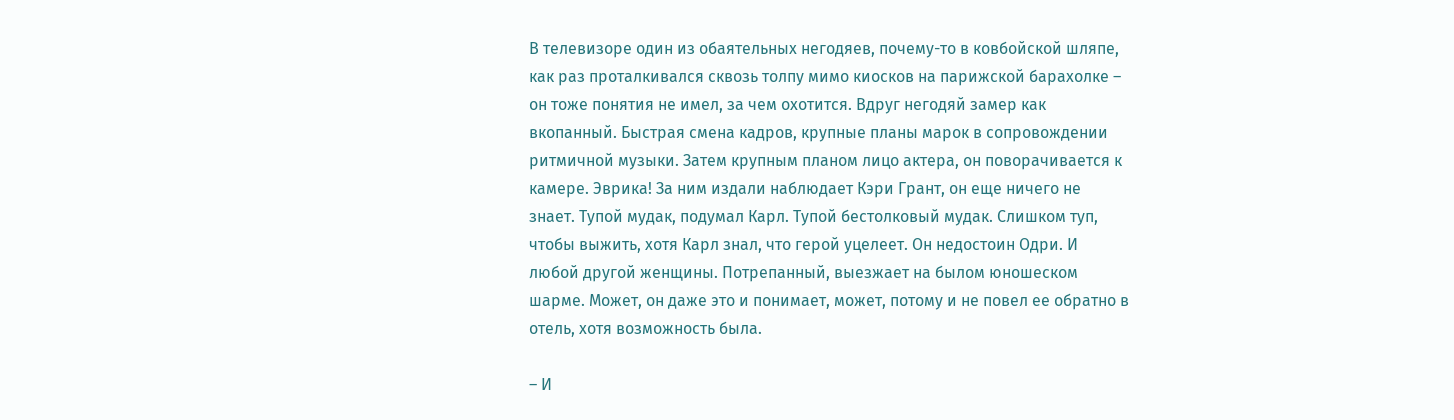В телевизоре один из обаятельных негодяев, почему-то в ковбойской шляпе, как раз проталкивался сквозь толпу мимо киосков на парижской барахолке – он тоже понятия не имел, за чем охотится. Вдруг негодяй замер как вкопанный. Быстрая смена кадров, крупные планы марок в сопровождении ритмичной музыки. Затем крупным планом лицо актера, он поворачивается к камере. Эврика! За ним издали наблюдает Кэри Грант, он еще ничего не знает. Тупой мудак, подумал Карл. Тупой бестолковый мудак. Слишком туп, чтобы выжить, хотя Карл знал, что герой уцелеет. Он недостоин Одри. И любой другой женщины. Потрепанный, выезжает на былом юношеском шарме. Может, он даже это и понимает, может, потому и не повел ее обратно в отель, хотя возможность была.

– И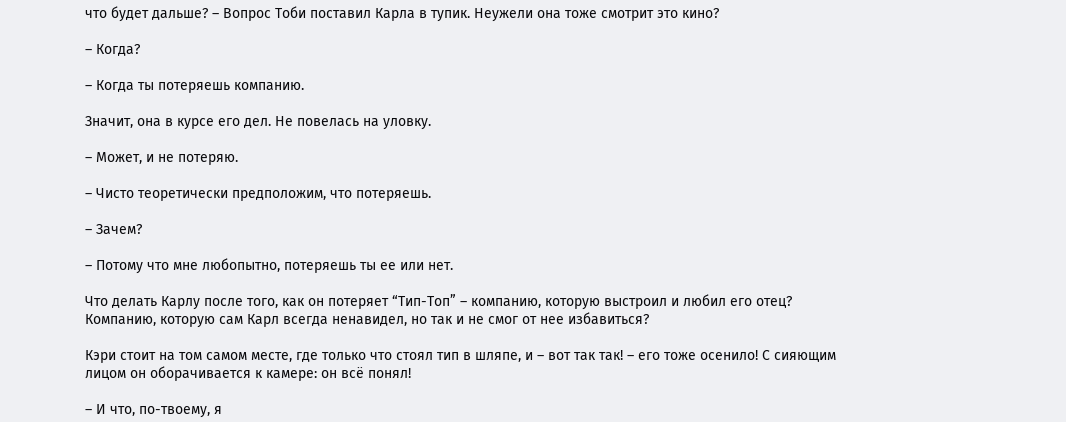что будет дальше? – Вопрос Тоби поставил Карла в тупик. Неужели она тоже смотрит это кино?

– Когда?

– Когда ты потеряешь компанию.

Значит, она в курсе его дел. Не повелась на уловку.

– Может, и не потеряю.

– Чисто теоретически предположим, что потеряешь.

– Зачем?

– Потому что мне любопытно, потеряешь ты ее или нет.

Что делать Карлу после того, как он потеряет “Тип-Топ” – компанию, которую выстроил и любил его отец? Компанию, которую сам Карл всегда ненавидел, но так и не смог от нее избавиться?

Кэри стоит на том самом месте, где только что стоял тип в шляпе, и – вот так так! – его тоже осенило! С сияющим лицом он оборачивается к камере: он всё понял!

– И что, по-твоему, я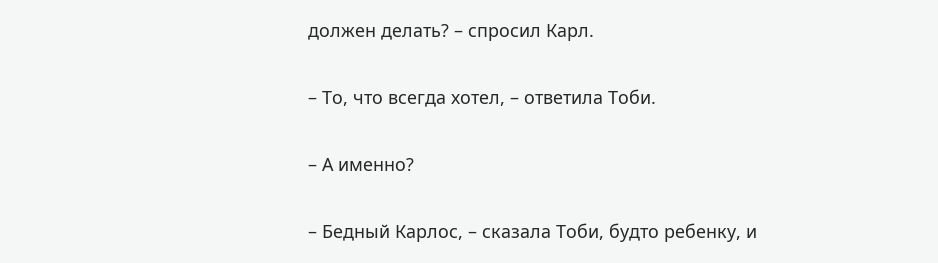должен делать? – спросил Карл.

– То, что всегда хотел, – ответила Тоби.

– А именно?

– Бедный Карлос, – сказала Тоби, будто ребенку, и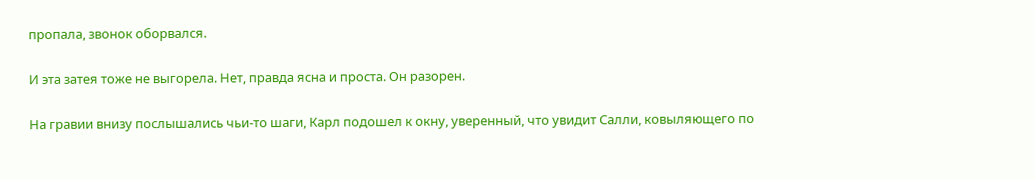пропала, звонок оборвался.

И эта затея тоже не выгорела. Нет, правда ясна и проста. Он разорен.

На гравии внизу послышались чьи-то шаги, Карл подошел к окну, уверенный, что увидит Салли, ковыляющего по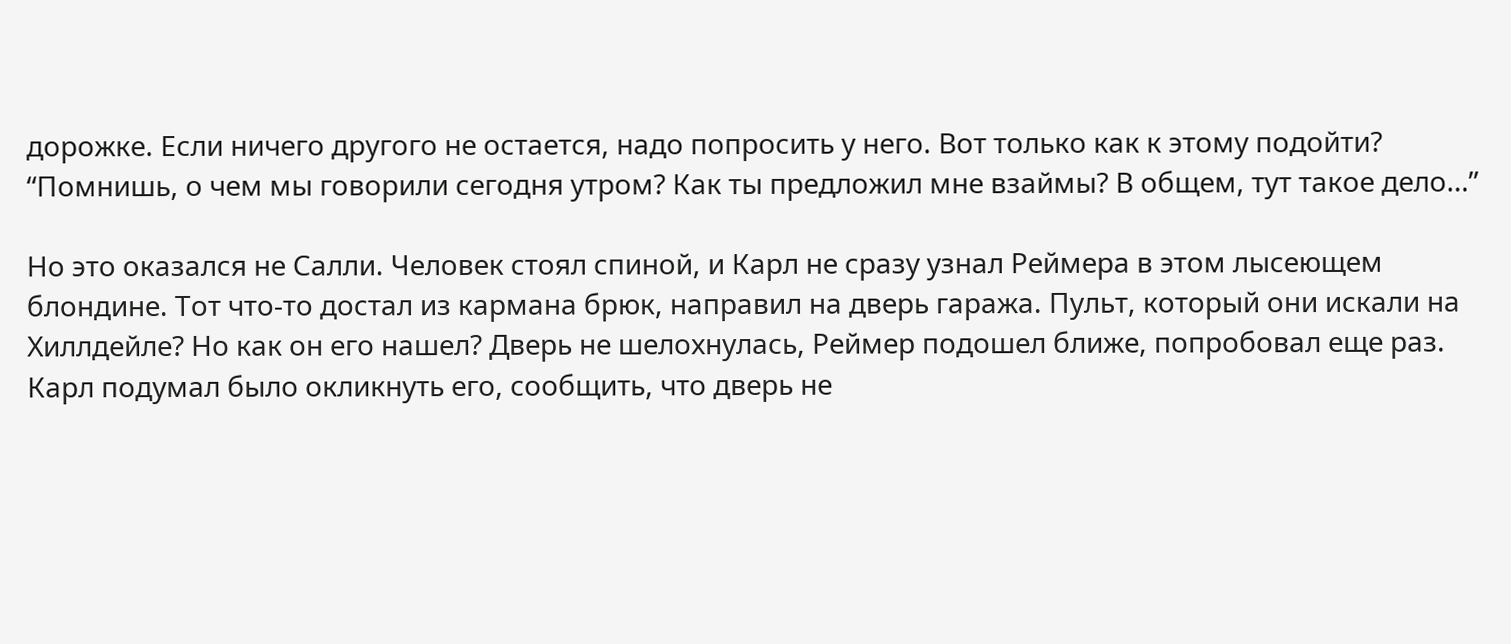дорожке. Если ничего другого не остается, надо попросить у него. Вот только как к этому подойти? “Помнишь, о чем мы говорили сегодня утром? Как ты предложил мне взаймы? В общем, тут такое дело…”

Но это оказался не Салли. Человек стоял спиной, и Карл не сразу узнал Реймера в этом лысеющем блондине. Тот что-то достал из кармана брюк, направил на дверь гаража. Пульт, который они искали на Хиллдейле? Но как он его нашел? Дверь не шелохнулась, Реймер подошел ближе, попробовал еще раз. Карл подумал было окликнуть его, сообщить, что дверь не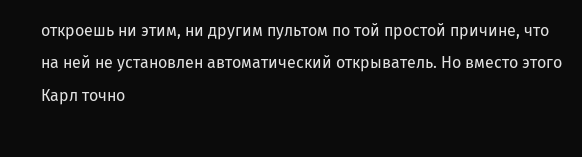откроешь ни этим, ни другим пультом по той простой причине, что на ней не установлен автоматический открыватель. Но вместо этого Карл точно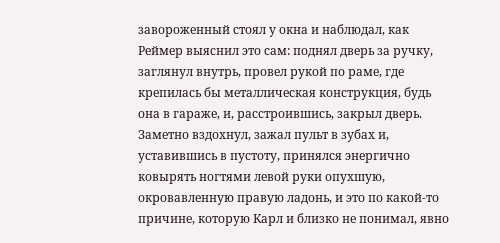завороженный стоял у окна и наблюдал, как Реймер выяснил это сам: поднял дверь за ручку, заглянул внутрь, провел рукой по раме, где крепилась бы металлическая конструкция, будь она в гараже, и, расстроившись, закрыл дверь. Заметно вздохнул, зажал пульт в зубах и, уставившись в пустоту, принялся энергично ковырять ногтями левой руки опухшую, окровавленную правую ладонь, и это по какой-то причине, которую Карл и близко не понимал, явно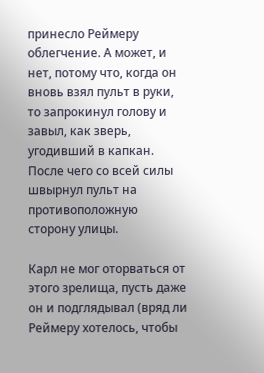принесло Реймеру облегчение. А может, и нет, потому что, когда он вновь взял пульт в руки, то запрокинул голову и завыл, как зверь, угодивший в капкан. После чего со всей силы швырнул пульт на противоположную сторону улицы.

Карл не мог оторваться от этого зрелища, пусть даже он и подглядывал (вряд ли Реймеру хотелось, чтобы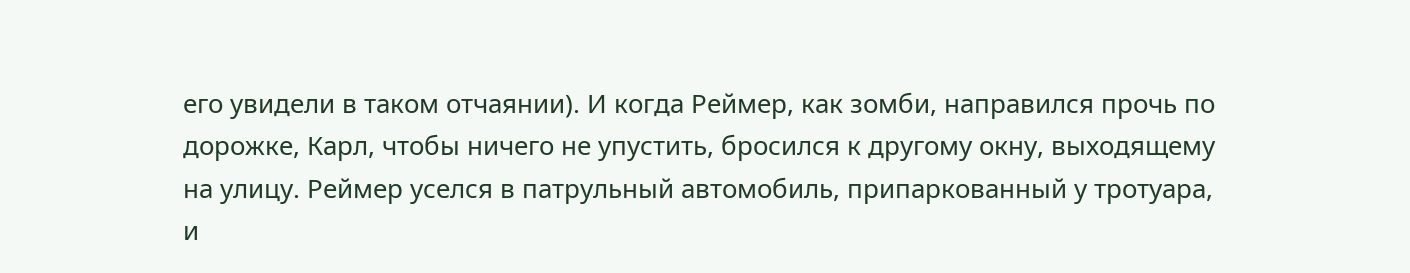его увидели в таком отчаянии). И когда Реймер, как зомби, направился прочь по дорожке, Карл, чтобы ничего не упустить, бросился к другому окну, выходящему на улицу. Реймер уселся в патрульный автомобиль, припаркованный у тротуара, и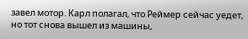завел мотор. Карл полагал, что Реймер сейчас уедет, но тот снова вышел из машины,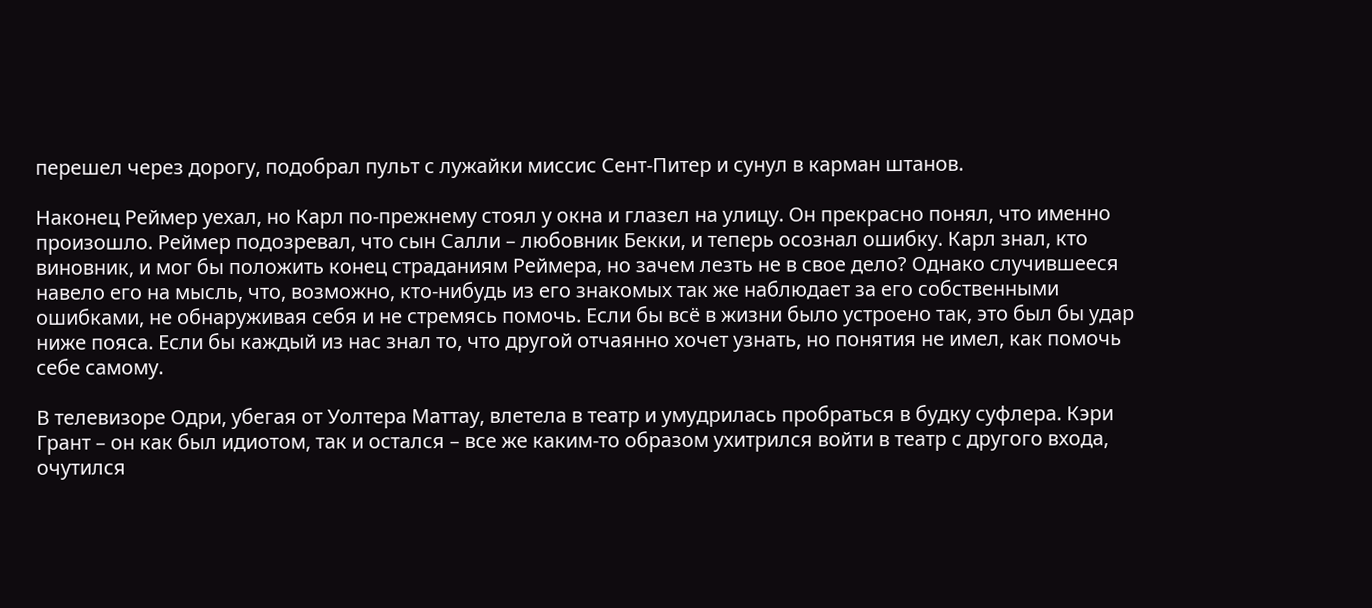перешел через дорогу, подобрал пульт с лужайки миссис Сент-Питер и сунул в карман штанов.

Наконец Реймер уехал, но Карл по-прежнему стоял у окна и глазел на улицу. Он прекрасно понял, что именно произошло. Реймер подозревал, что сын Салли – любовник Бекки, и теперь осознал ошибку. Карл знал, кто виновник, и мог бы положить конец страданиям Реймера, но зачем лезть не в свое дело? Однако случившееся навело его на мысль, что, возможно, кто-нибудь из его знакомых так же наблюдает за его собственными ошибками, не обнаруживая себя и не стремясь помочь. Если бы всё в жизни было устроено так, это был бы удар ниже пояса. Если бы каждый из нас знал то, что другой отчаянно хочет узнать, но понятия не имел, как помочь себе самому.

В телевизоре Одри, убегая от Уолтера Маттау, влетела в театр и умудрилась пробраться в будку суфлера. Кэри Грант – он как был идиотом, так и остался – все же каким-то образом ухитрился войти в театр с другого входа, очутился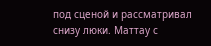под сценой и рассматривал снизу люки. Маттау с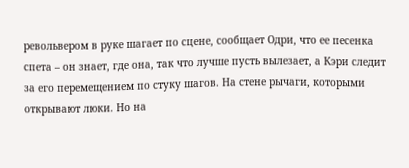револьвером в руке шагает по сцене, сообщает Одри, что ее песенка спета – он знает, где она, так что лучше пусть вылезает, а Кэри следит за его перемещением по стуку шагов. На стене рычаги, которыми открывают люки. Но на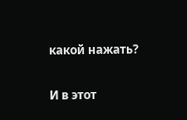какой нажать?

И в этот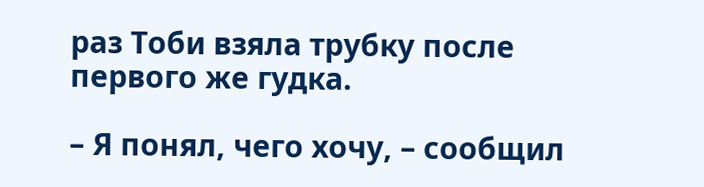раз Тоби взяла трубку после первого же гудка.

– Я понял, чего хочу, – сообщил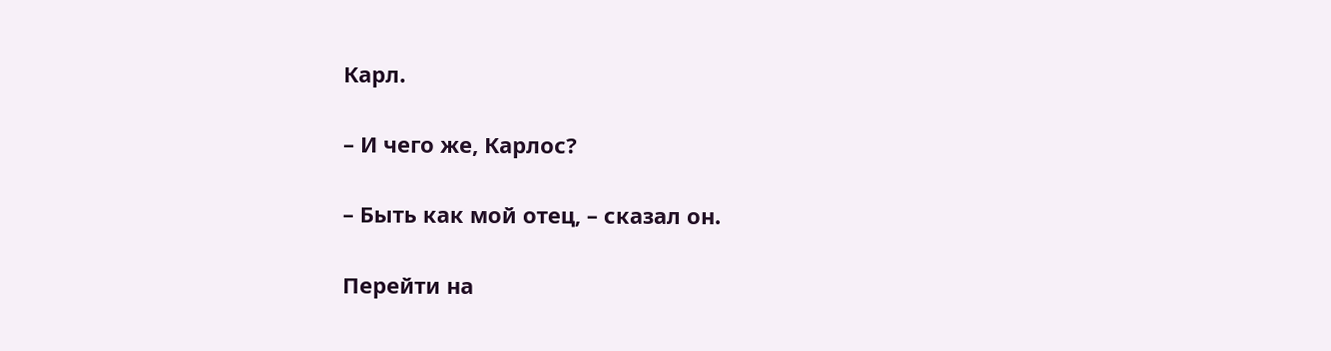Карл.

– И чего же, Карлос?

– Быть как мой отец, – сказал он.

Перейти на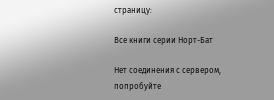страницу:

Все книги серии Норт-Бат

Нет соединения с сервером, попробуйте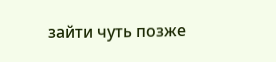зайти чуть позже